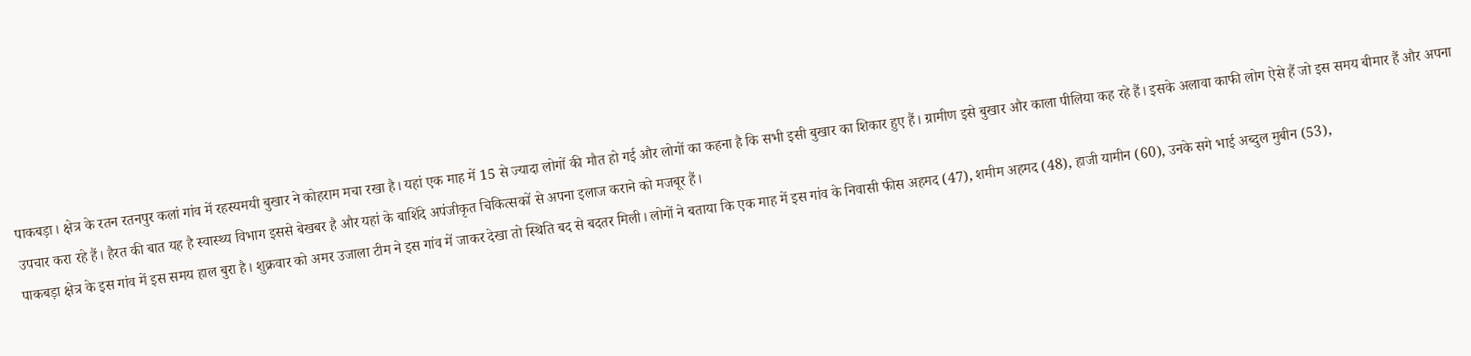पाकबड़ा। क्षेत्र के रतन रतनपुर कलां गांव में रहस्यमयी बुखार ने कोहराम मचा रखा है। यहां एक माह में 15 से ज्यादा लोगों की मौत हो गई और लोगों का कहना है कि सभी इसी बुखार का शिकार हुए हैं। ग्रामीण इसे बुखार और काला पीलिया कह रहे हैं। इसके अलावा काफी लोग ऐसे हैं जो इस समय बीमार हैं और अपना उपचार करा रहे हैं। हैरत की बात यह है स्वास्थ्य विभाग इससे बेखबर है और यहां के बाशिंदे अपंजीकृत चिकित्सकों से अपना इलाज कराने को मजबूर हैं।
पाकबड़ा क्षेत्र के इस गांव में इस समय हाल बुरा है। शुक्रवार को अमर उजाला टीम ने इस गांव में जाकर देखा तो स्थिति बद से बदतर मिली। लोगों ने बताया कि एक माह में इस गांव के निवासी फीस अहमद (47), शमीम अहमद (48), हाजी यामीन (60), उनके सगे भाई अब्दुल मुबीन (53),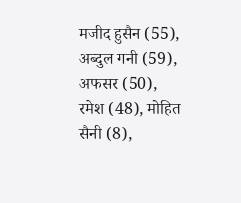मजीद हुसैन (55), अब्दुल गनी (59), अफसर (50), रमेश (48), मोहित सैनी (8),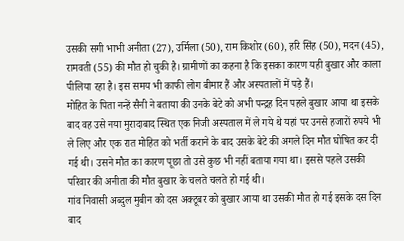उसकी सगी भाभी अनीता (27), उर्मिला (50), राम किशोर (60), हरि सिंह (50), मदन (45), रामवती (55) की मौत हो चुकी है। ग्रामीणों का कहना है कि इसका कारण यही बुखार और काला पीलिया रहा है। इस समय भी काफी लोग बीमार हैं और अस्पतालों में पड़े हैं।
मोहित के पिता नन्हें सैनी ने बताया की उनके बेटे को अभी पन्द्रह दिन पहले बुखार आया था इसके बाद वह उसे नया मुरादाबाद स्थित एक निजी अस्पताल में ले गये थे यहां पर उनसे हजारों रुपये भी ले लिए और एक रात मोहित को भर्ती कराने के बाद उसके बेटे की अगले दिन मौत घोषित कर दी गई थी। उसने मौत का कारण पूछा तो उसे कुछ भी नहीं बताया गया था। इससे पहले उसकी परिवार की अनीता की मौत बुखार के चलते चलते हो गई थी।
गांव निवासी अब्दुल मुबीन को दस अक्टूबर को बुखार आया था उसकी मौत हो गई इसके दस दिन बाद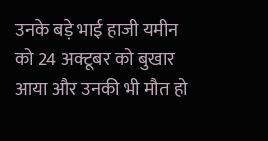उनके बड़े भाई हाजी यमीन को 24 अक्टूबर को बुखार आया और उनकी भी मौत हो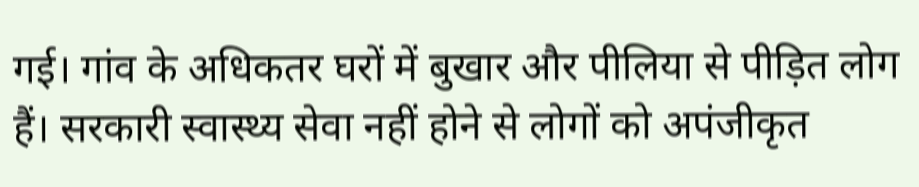गई। गांव के अधिकतर घरों में बुखार और पीलिया से पीड़ित लोग हैं। सरकारी स्वास्थ्य सेवा नहीं होने से लोगों को अपंजीकृत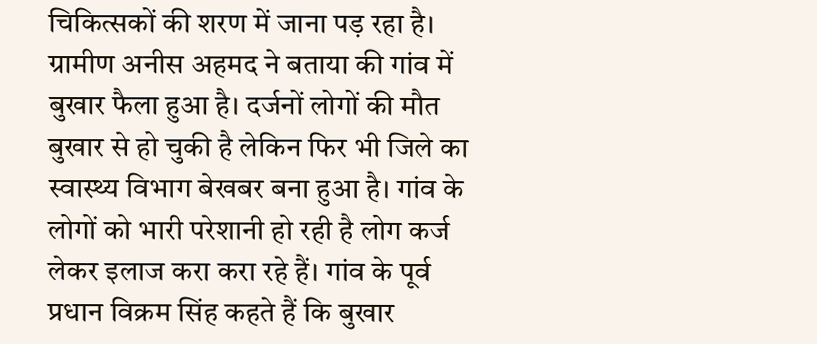चिकित्सकों की शरण में जाना पड़ रहा है।
ग्रामीण अनीस अहमद ने बताया की गांव में बुखार फैला हुआ है। दर्जनों लोगों की मौत बुखार से हो चुकी है लेकिन फिर भी जिले का स्वास्थ्य विभाग बेखबर बना हुआ है। गांव के लोगों को भारी परेशानी हो रही है लोग कर्ज लेकर इलाज करा करा रहे हैं। गांव के पूर्व प्रधान विक्रम सिंह कहते हैं कि बुखार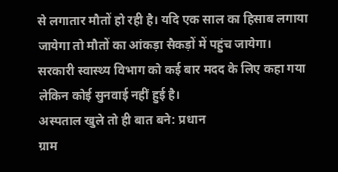से लगातार मौतों हो रही है। यदि एक साल का हिसाब लगाया जायेगा तो मौतों का आंकड़ा सैकड़ों में पहुंच जायेगा। सरकारी स्वास्थ्य विभाग को कई बार मदद के लिए कहा गया लेकिन कोई सुनवाई नहीं हुई है।
अस्पताल खुले तो ही बात बने: प्रधान
ग्राम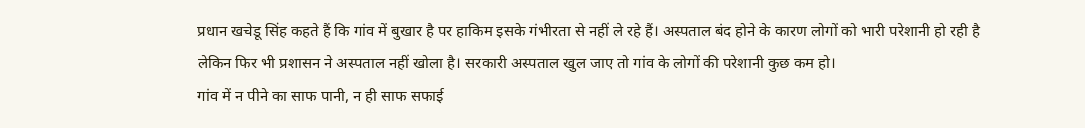प्रधान खचेडू सिंह कहते हैं कि गांव में बुखार है पर हाकिम इसके गंभीरता से नहीं ले रहे हैं। अस्पताल बंद होने के कारण लोगों को भारी परेशानी हो रही है लेकिन फिर भी प्रशासन ने अस्पताल नहीं खोला है। सरकारी अस्पताल खुल जाए तो गांव के लोगों की परेशानी कुछ कम हो।
गांव में न पीने का साफ पानी, न ही साफ सफाई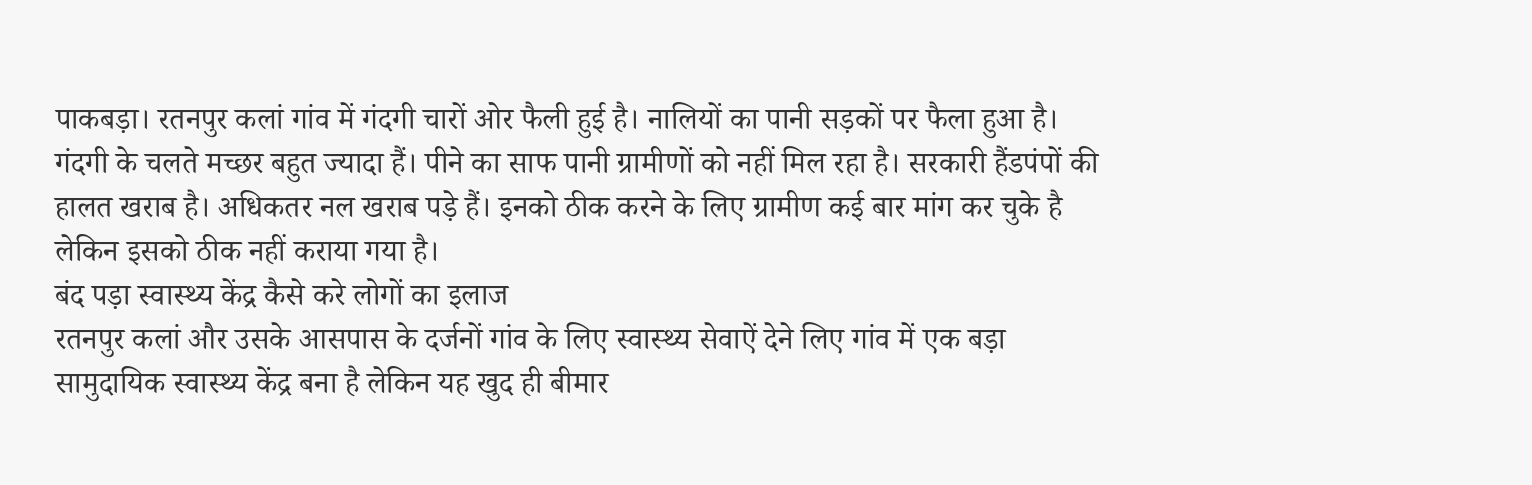पाकबड़ा। रतनपुर कलां गांव में गंदगी चारों ओर फैली हुई है। नालियों का पानी सड़कों पर फैला हुआ है। गंदगी के चलते मच्छर बहुत ज्यादा हैं। पीने का साफ पानी ग्रामीणों को नहीं मिल रहा है। सरकारी हैंडपंपों की हालत खराब है। अधिकतर नल खराब पड़े हैं। इनको ठीक करने के लिए ग्रामीण कई बार मांग कर चुके है लेकिन इसको ठीक नहीं कराया गया है।
बंद पड़ा स्वास्थ्य केंद्र कैसे करे लोगों का इलाज
रतनपुर कलां और उसके आसपास के दर्जनों गांव के लिए स्वास्थ्य सेवाऐं देने लिए गांव में एक बड़ा सामुदायिक स्वास्थ्य केंद्र बना है लेकिन यह खुद ही बीमार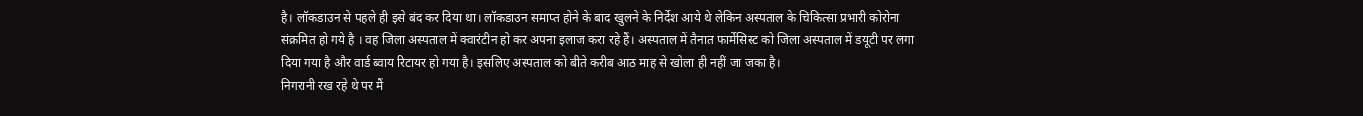है। लॉकडाउन से पहले ही इसे बंद कर दिया था। लॉकडाउन समाप्त होने के बाद खुलने के निर्देश आये थे लेकिन अस्पताल के चिकित्सा प्रभारी कोरोना संक्रमित हो गये है । वह जिला अस्पताल में क्वारंटीन हो कर अपना इलाज करा रहे हैं। अस्पताल में तैनात फार्मेसिस्ट को जिला अस्पताल में डयूटी पर लगा दिया गया है और वार्ड ब्वाय रिटायर हो गया है। इसलिए अस्पताल को बीते करीब आठ माह से खोला ही नहीं जा जका है।
निगरानी रख रहे थे पर मैं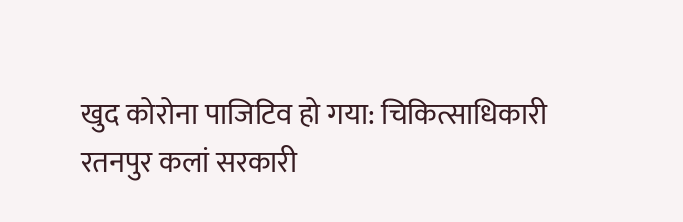खुद कोरोना पाजिटिव हो गया: चिकित्साधिकारी
रतनपुर कलां सरकारी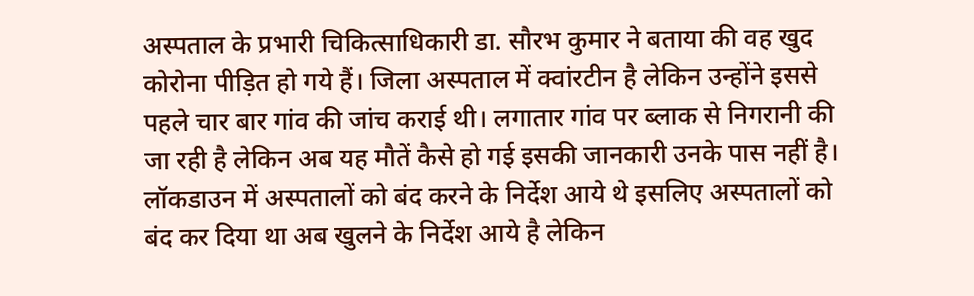अस्पताल के प्रभारी चिकित्साधिकारी डा. सौरभ कुमार ने बताया की वह खुद कोरोना पीड़ित हो गये हैं। जिला अस्पताल में क्वांरटीन है लेकिन उन्होंने इससे पहले चार बार गांव की जांच कराई थी। लगातार गांव पर ब्लाक से निगरानी की जा रही है लेकिन अब यह मौतें कैसे हो गई इसकी जानकारी उनके पास नहीं है। लॉकडाउन में अस्पतालों को बंद करने के निर्देश आये थे इसलिए अस्पतालों को बंद कर दिया था अब खुलने के निर्देश आये है लेकिन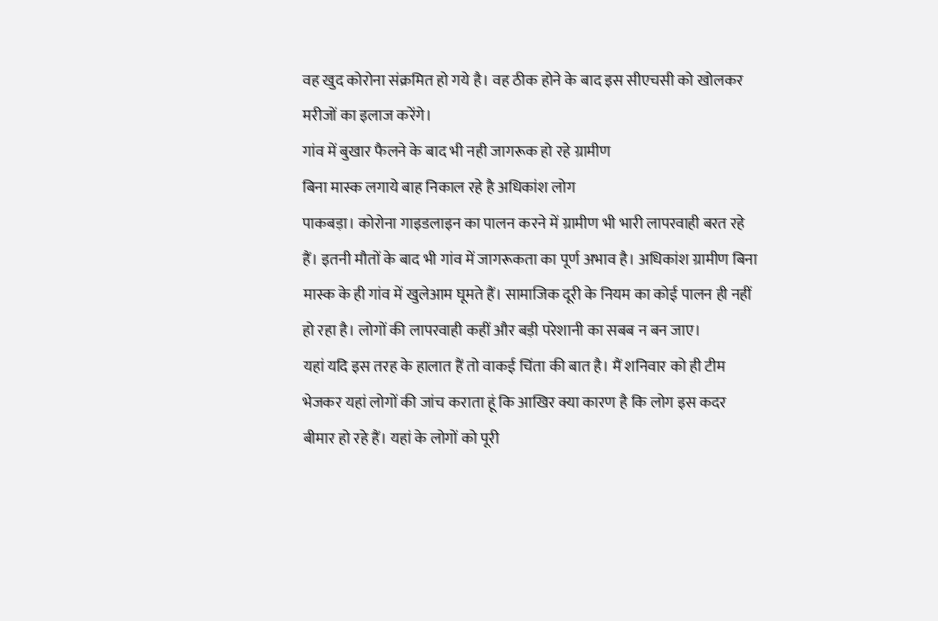वह खुद कोरोना संक्रमित हो गये है। वह ठीक होने के बाद इस सीएचसी को खोलकर मरीजों का इलाज करेंगे।
गांव में बुखार फैलने के बाद भी नही जागरूक हो रहे ग्रामीण
बिना मास्क लगाये बाह निकाल रहे है अधिकांश लोग
पाकबड़ा। कोरोना गाइडलाइन का पालन करने में ग्रामीण भी भारी लापरवाही बरत रहे हैं। इतनी मौतों के बाद भी गांव में जागरूकता का पूर्ण अभाव है। अधिकांश ग्रामीण बिना मास्क के ही गांव में खुलेआम घूमते हैं। सामाजिक दूरी के नियम का कोई पालन ही नहीं हो रहा है। लोगों की लापरवाही कहीं और बड़ी परेशानी का सबब न बन जाए।
यहां यदि इस तरह के हालात हैं तो वाकई चिंता की बात है। मैं शनिवार को ही टीम भेजकर यहां लोगों की जांच कराता हूं कि आखिर क्या कारण है कि लोग इस कदर बीमार हो रहे हैं। यहां के लोगों को पूरी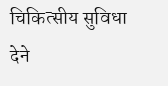चिकित्सीय सुविधा देने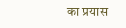का प्रयास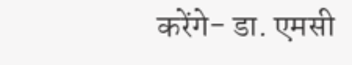करेंगे- डा. एमसी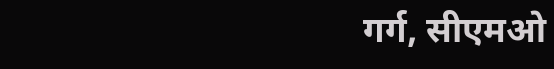गर्ग, सीएमओ